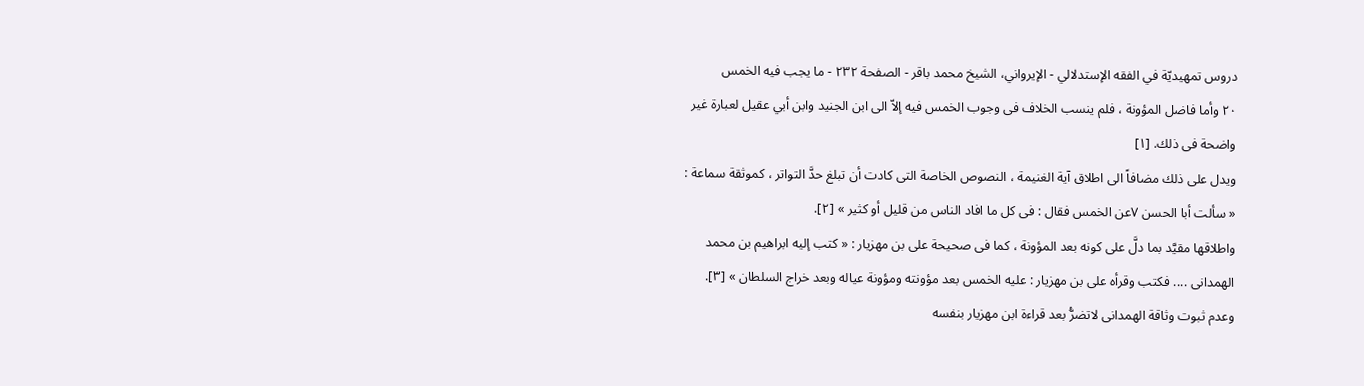دروس تمهيديّة في الفقه الإستدلالي - الإيرواني، الشيخ محمد باقر - الصفحة ٢٣٢ - ما يجب فيه الخمس
٢٠ وأما فاضل المؤونة ، فلم ينسب الخلاف فى وجوب الخمس فيه إلاّ الى ابن الجنيد وابن أبي عقيل لعبارة غير واضحة فى ذلك. [١]
ويدل على ذلك مضافاً الى اطلاق آية الغنيمة ، النصوص الخاصة التى كادت أن تبلغ حدَّ التواتر ، كموثقة سماعة : « سألت أبا الحسن ٧عن الخمس فقال : فى كل ما افاد الناس من قليل أو كثير » [٢].
واطلاقها مقيَّد بما دلَّ على كونه بعد المؤونة ، كما فى صحيحة على بن مهزيار : « كتب إليه ابراهيم بن محمد الهمدانى .... فكتب وقرأه على بن مهزيار : عليه الخمس بعد مؤونته ومؤونة عياله وبعد خراج السلطان » [٣].
وعدم ثبوت وثاقة الهمدانى لاتضرُّ بعد قراءة ابن مهزيار بنفسه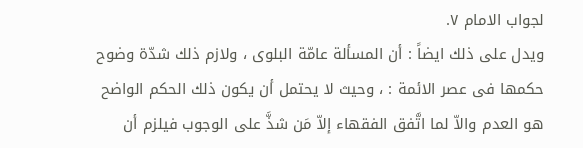لجواب الامام ٧.
ويدل على ذلك ايضاً : أن المسألة عامّة البلوى ، ولازم ذلك شدّة وضوح حكمها فى عصر الائمة : ، وحيث لا يحتمل أن يكون ذلك الحكم الواضح هو العدم والاّ لما اتَّفق الفقهاء إلاّ مَن شذَّ على الوجوب فيلزم أن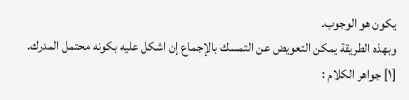يكون هو الوجوب.
وبهذه الطريقة يمكن التعويض عن التمسك بالإجماع إن اشكل عليه بكونه محتمل المدرك.
[١] جواهر الكلام :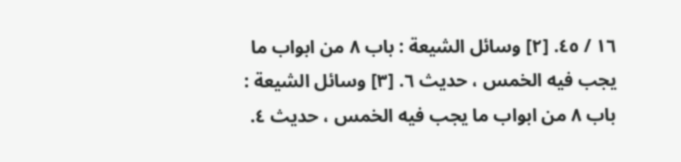١٦ / ٤٥. [٢] وسائل الشيعة : باب ٨ من ابواب ما يجب فيه الخمس ، حديث ٦. [٣] وسائل الشيعة : باب ٨ من ابواب ما يجب فيه الخمس ، حديث ٤.